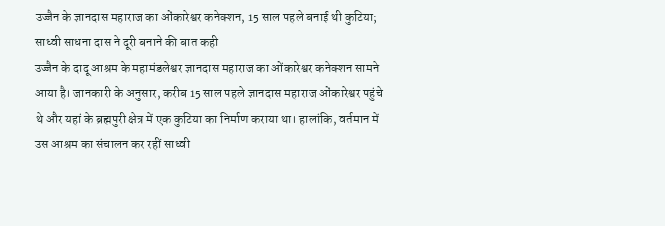उज्जैन के ज्ञानदास महाराज का ओंकारेश्वर कनेक्शन, 15 साल पहले बनाई थी कुटिया; साध्वी साधना दास ने दूरी बनाने की बात कही
उज्जैन के दादू आश्रम के महामंडलेश्वर ज्ञानदास महाराज का ओंकारेश्वर कनेक्शन सामने आया है। जानकारी के अनुसार, करीब 15 साल पहले ज्ञानदास महाराज ओंकारेश्वर पहुंचे थे और यहां के ब्रह्मपुरी क्षेत्र में एक कुटिया का निर्माण कराया था। हालांकि, वर्तमान में उस आश्रम का संचालन कर रहीं साध्वी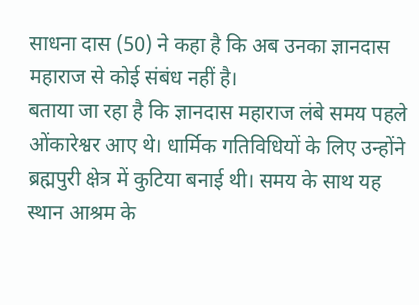साधना दास (50) ने कहा है कि अब उनका ज्ञानदास महाराज से कोई संबंध नहीं है।
बताया जा रहा है कि ज्ञानदास महाराज लंबे समय पहले ओंकारेश्वर आए थे। धार्मिक गतिविधियों के लिए उन्होंने ब्रह्मपुरी क्षेत्र में कुटिया बनाई थी। समय के साथ यह स्थान आश्रम के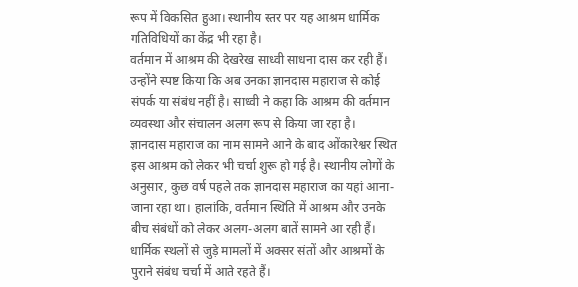रूप में विकसित हुआ। स्थानीय स्तर पर यह आश्रम धार्मिक गतिविधियों का केंद्र भी रहा है।
वर्तमान में आश्रम की देखरेख साध्वी साधना दास कर रही हैं। उन्होंने स्पष्ट किया कि अब उनका ज्ञानदास महाराज से कोई संपर्क या संबंध नहीं है। साध्वी ने कहा कि आश्रम की वर्तमान व्यवस्था और संचालन अलग रूप से किया जा रहा है।
ज्ञानदास महाराज का नाम सामने आने के बाद ओंकारेश्वर स्थित इस आश्रम को लेकर भी चर्चा शुरू हो गई है। स्थानीय लोगों के अनुसार, कुछ वर्ष पहले तक ज्ञानदास महाराज का यहां आना-जाना रहा था। हालांकि, वर्तमान स्थिति में आश्रम और उनके बीच संबंधों को लेकर अलग-अलग बातें सामने आ रही हैं।
धार्मिक स्थलों से जुड़े मामलों में अक्सर संतों और आश्रमों के पुराने संबंध चर्चा में आते रहते हैं।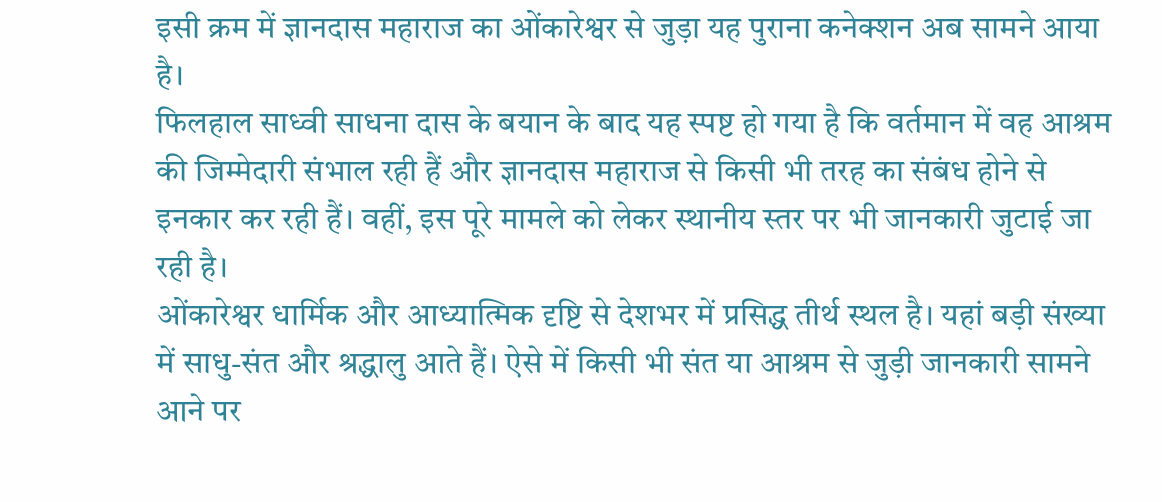इसी क्रम में ज्ञानदास महाराज का ओंकारेश्वर से जुड़ा यह पुराना कनेक्शन अब सामने आया है।
फिलहाल साध्वी साधना दास के बयान के बाद यह स्पष्ट हो गया है कि वर्तमान में वह आश्रम की जिम्मेदारी संभाल रही हैं और ज्ञानदास महाराज से किसी भी तरह का संबंध होने से इनकार कर रही हैं। वहीं, इस पूरे मामले को लेकर स्थानीय स्तर पर भी जानकारी जुटाई जा रही है।
ओंकारेश्वर धार्मिक और आध्यात्मिक दृष्टि से देशभर में प्रसिद्ध तीर्थ स्थल है। यहां बड़ी संख्या में साधु-संत और श्रद्धालु आते हैं। ऐसे में किसी भी संत या आश्रम से जुड़ी जानकारी सामने आने पर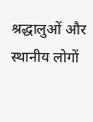श्रद्धालुओं और स्थानीय लोगों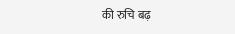की रुचि बढ़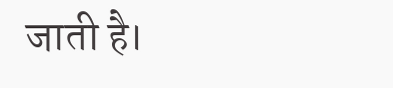जाती है।